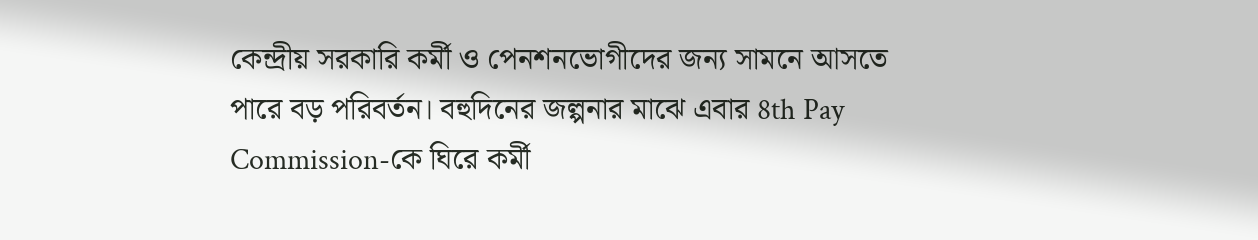কেন্দ্রীয় সরকারি কর্মী ও পেনশনভোগীদের জন্য সামনে আসতে পারে বড় পরিবর্তন। বহুদিনের জল্পনার মাঝে এবার 8th Pay Commission-কে ঘিরে কর্মী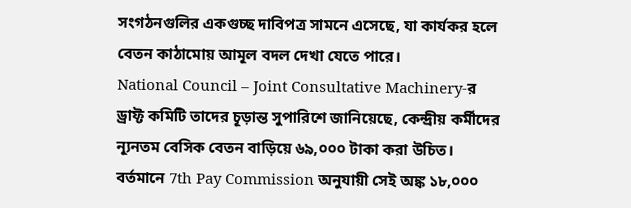সংগঠনগুলির একগুচ্ছ দাবিপত্র সামনে এসেছে, যা কার্যকর হলে বেতন কাঠামোয় আমূল বদল দেখা যেতে পারে।
National Council – Joint Consultative Machinery-র ড্রাফ্ট কমিটি তাদের চূড়ান্ত সুপারিশে জানিয়েছে, কেন্দ্রীয় কর্মীদের ন্যূনতম বেসিক বেতন বাড়িয়ে ৬৯,০০০ টাকা করা উচিত। বর্তমানে 7th Pay Commission অনুযায়ী সেই অঙ্ক ১৮,০০০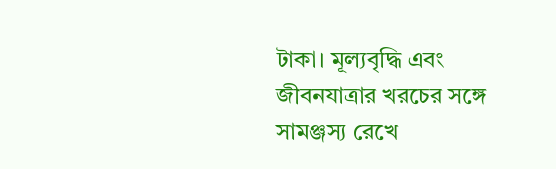টাকা। মূল্যবৃদ্ধি এবং জীবনযাত্রার খরচের সঙ্গে সামঞ্জস্য রেখে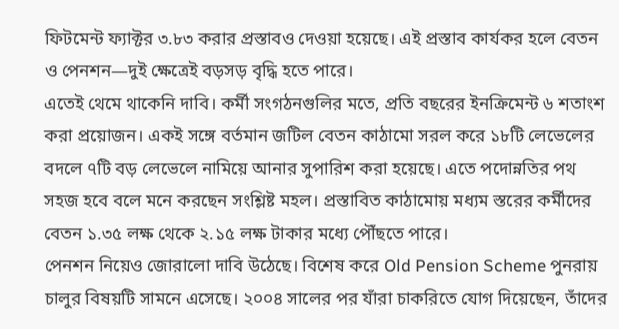ফিটমেন্ট ফ্যাক্টর ৩.৮৩ করার প্রস্তাবও দেওয়া হয়েছে। এই প্রস্তাব কার্যকর হলে বেতন ও পেনশন—দুই ক্ষেত্রেই বড়সড় বৃদ্ধি হতে পারে।
এতেই থেমে থাকেনি দাবি। কর্মী সংগঠনগুলির মতে, প্রতি বছরের ইনক্রিমেন্ট ৬ শতাংশ করা প্রয়োজন। একই সঙ্গে বর্তমান জটিল বেতন কাঠামো সরল করে ১৮টি লেভেলের বদলে ৭টি বড় লেভেলে নামিয়ে আনার সুপারিশ করা হয়েছে। এতে পদোন্নতির পথ সহজ হবে বলে মনে করছেন সংশ্লিষ্ট মহল। প্রস্তাবিত কাঠামোয় মধ্যম স্তরের কর্মীদের বেতন ১.৩৫ লক্ষ থেকে ২.১৫ লক্ষ টাকার মধ্যে পৌঁছতে পারে।
পেনশন নিয়েও জোরালো দাবি উঠেছে। বিশেষ করে Old Pension Scheme পুনরায় চালুর বিষয়টি সামনে এসেছে। ২০০৪ সালের পর যাঁরা চাকরিতে যোগ দিয়েছেন, তাঁদের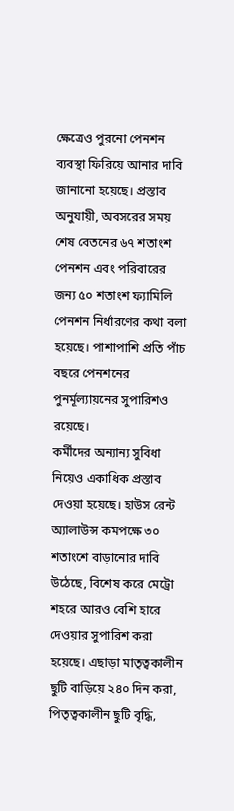ক্ষেত্রেও পুরনো পেনশন ব্যবস্থা ফিরিয়ে আনার দাবি জানানো হয়েছে। প্রস্তাব অনুযায়ী, অবসরের সময় শেষ বেতনের ৬৭ শতাংশ পেনশন এবং পরিবারের জন্য ৫০ শতাংশ ফ্যামিলি পেনশন নির্ধারণের কথা বলা হয়েছে। পাশাপাশি প্রতি পাঁচ বছরে পেনশনের পুনর্মূল্যায়নের সুপারিশও রয়েছে।
কর্মীদের অন্যান্য সুবিধা নিয়েও একাধিক প্রস্তাব দেওয়া হয়েছে। হাউস রেন্ট অ্যালাউন্স কমপক্ষে ৩০ শতাংশে বাড়ানোর দাবি উঠেছে, বিশেষ করে মেট্রো শহরে আরও বেশি হারে দেওয়ার সুপারিশ করা হয়েছে। এছাড়া মাতৃত্বকালীন ছুটি বাড়িয়ে ২৪০ দিন করা, পিতৃত্বকালীন ছুটি বৃদ্ধি,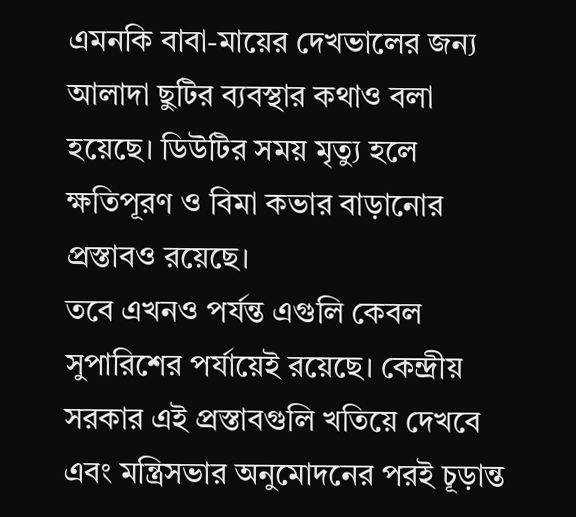এমনকি বাবা-মায়ের দেখভালের জন্য আলাদা ছুটির ব্যবস্থার কথাও বলা হয়েছে। ডিউটির সময় মৃত্যু হলে ক্ষতিপূরণ ও বিমা কভার বাড়ানোর প্রস্তাবও রয়েছে।
তবে এখনও পর্যন্ত এগুলি কেবল সুপারিশের পর্যায়েই রয়েছে। কেন্দ্রীয় সরকার এই প্রস্তাবগুলি খতিয়ে দেখবে এবং মন্ত্রিসভার অনুমোদনের পরই চূড়ান্ত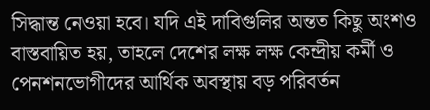সিদ্ধান্ত নেওয়া হবে। যদি এই দাবিগুলির অন্তত কিছু অংশও বাস্তবায়িত হয়, তাহলে দেশের লক্ষ লক্ষ কেন্দ্রীয় কর্মী ও পেনশনভোগীদের আর্থিক অবস্থায় বড় পরিবর্তন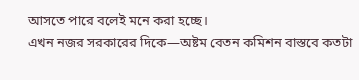আসতে পারে বলেই মনে করা হচ্ছে।
এখন নজর সরকারের দিকে—অষ্টম বেতন কমিশন বাস্তবে কতটা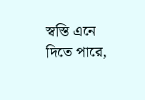স্বস্তি এনে দিতে পারে,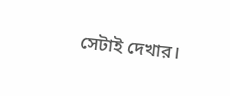সেটাই দেখার।